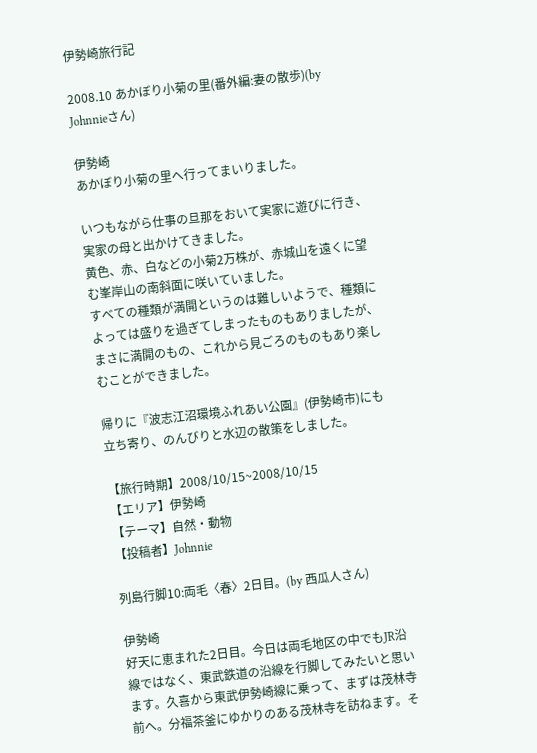伊勢崎旅行記

2008.10 あかぼり小菊の里(番外編:妻の散歩)(by Johnnieさん)

伊勢崎
あかぼり小菊の里へ行ってまいりました。

いつもながら仕事の旦那をおいて実家に遊びに行き、実家の母と出かけてきました。
黄色、赤、白などの小菊2万株が、赤城山を遠くに望む峯岸山の南斜面に咲いていました。
すべての種類が満開というのは難しいようで、種類によっては盛りを過ぎてしまったものもありましたが、まさに満開のもの、これから見ごろのものもあり楽しむことができました。

帰りに『波志江沼環境ふれあい公園』(伊勢崎市)にも立ち寄り、のんびりと水辺の散策をしました。

【旅行時期】2008/10/15~2008/10/15
【エリア】伊勢崎
【テーマ】自然・動物
【投稿者】Johnnie

列島行脚10:両毛〈春〉2日目。(by 西瓜人さん)

伊勢崎
好天に恵まれた2日目。今日は両毛地区の中でもJR沿線ではなく、東武鉄道の沿線を行脚してみたいと思います。久喜から東武伊勢崎線に乗って、まずは茂林寺前へ。分福茶釜にゆかりのある茂林寺を訪ねます。そ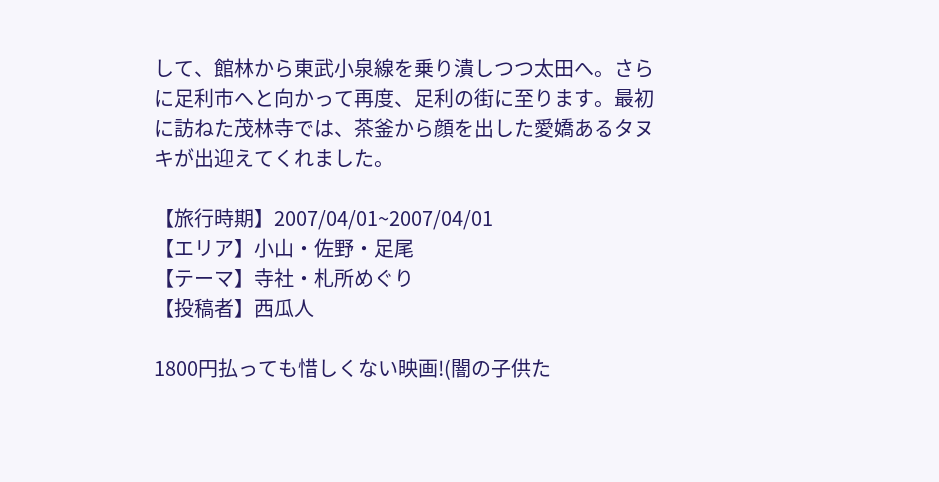して、館林から東武小泉線を乗り潰しつつ太田へ。さらに足利市へと向かって再度、足利の街に至ります。最初に訪ねた茂林寺では、茶釜から顔を出した愛嬌あるタヌキが出迎えてくれました。

【旅行時期】2007/04/01~2007/04/01
【エリア】小山・佐野・足尾
【テーマ】寺社・札所めぐり
【投稿者】西瓜人

1800円払っても惜しくない映画!(闇の子供た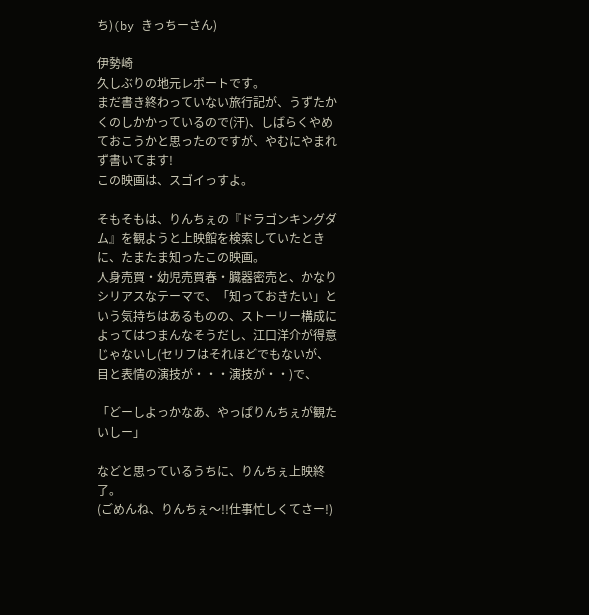ち)(by きっちーさん)

伊勢崎
久しぶりの地元レポートです。
まだ書き終わっていない旅行記が、うずたかくのしかかっているので(汗)、しばらくやめておこうかと思ったのですが、やむにやまれず書いてます!
この映画は、スゴイっすよ。

そもそもは、りんちぇの『ドラゴンキングダム』を観ようと上映館を検索していたときに、たまたま知ったこの映画。
人身売買・幼児売買春・臓器密売と、かなりシリアスなテーマで、「知っておきたい」という気持ちはあるものの、ストーリー構成によってはつまんなそうだし、江口洋介が得意じゃないし(セリフはそれほどでもないが、目と表情の演技が・・・演技が・・)で、

「どーしよっかなあ、やっぱりんちぇが観たいしー」

などと思っているうちに、りんちぇ上映終了。
(ごめんね、りんちぇ〜!!仕事忙しくてさー!)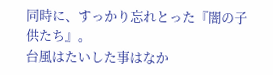同時に、すっかり忘れとった『闇の子供たち』。
台風はたいした事はなか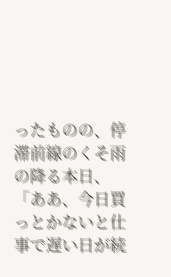ったものの、停滞前線のくそ雨の降る本日、「ああ、今日買っとかないと仕事で遅い日が続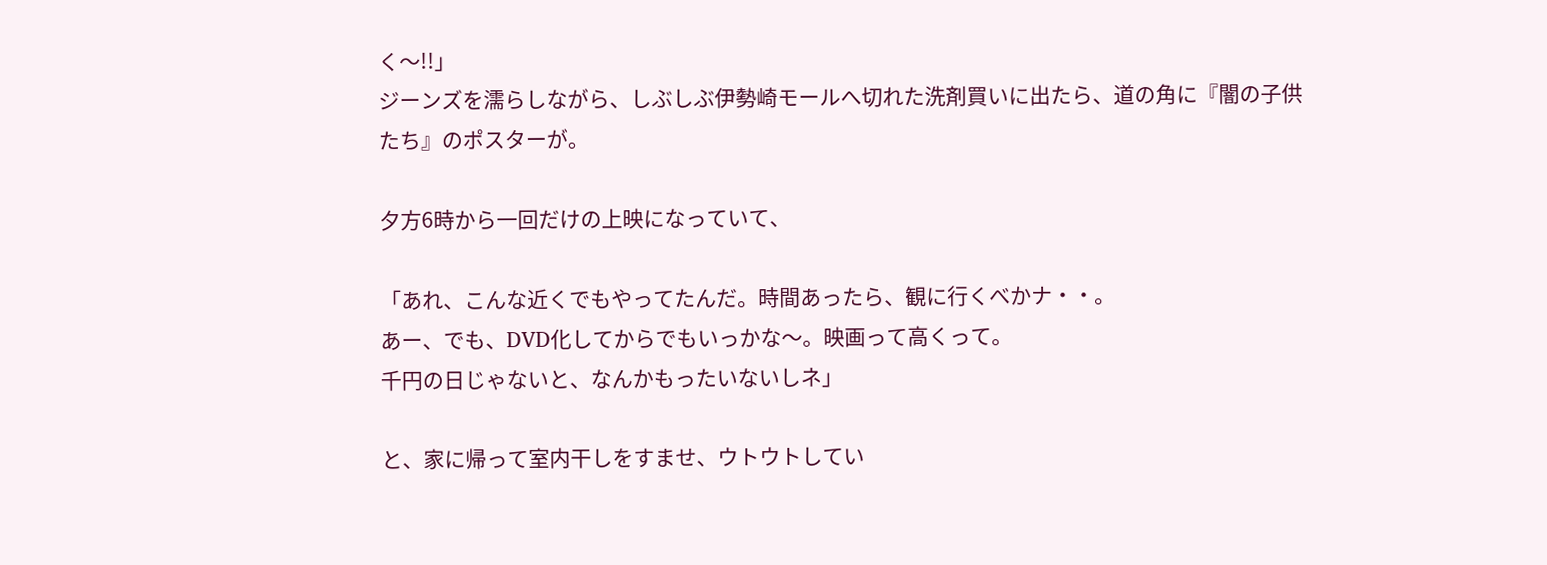く〜!!」
ジーンズを濡らしながら、しぶしぶ伊勢崎モールへ切れた洗剤買いに出たら、道の角に『闇の子供たち』のポスターが。

夕方6時から一回だけの上映になっていて、

「あれ、こんな近くでもやってたんだ。時間あったら、観に行くべかナ・・。
あー、でも、DVD化してからでもいっかな〜。映画って高くって。
千円の日じゃないと、なんかもったいないしネ」

と、家に帰って室内干しをすませ、ウトウトしてい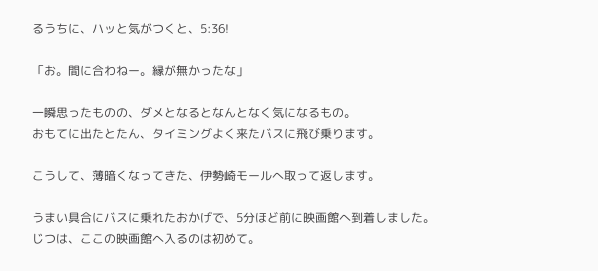るうちに、ハッと気がつくと、5:36!

「お。間に合わねー。縁が無かったな」

一瞬思ったものの、ダメとなるとなんとなく気になるもの。
おもてに出たとたん、タイミングよく来たバスに飛び乗ります。

こうして、薄暗くなってきた、伊勢崎モールへ取って返します。

うまい具合にバスに乗れたおかげで、5分ほど前に映画館へ到着しました。
じつは、ここの映画館へ入るのは初めて。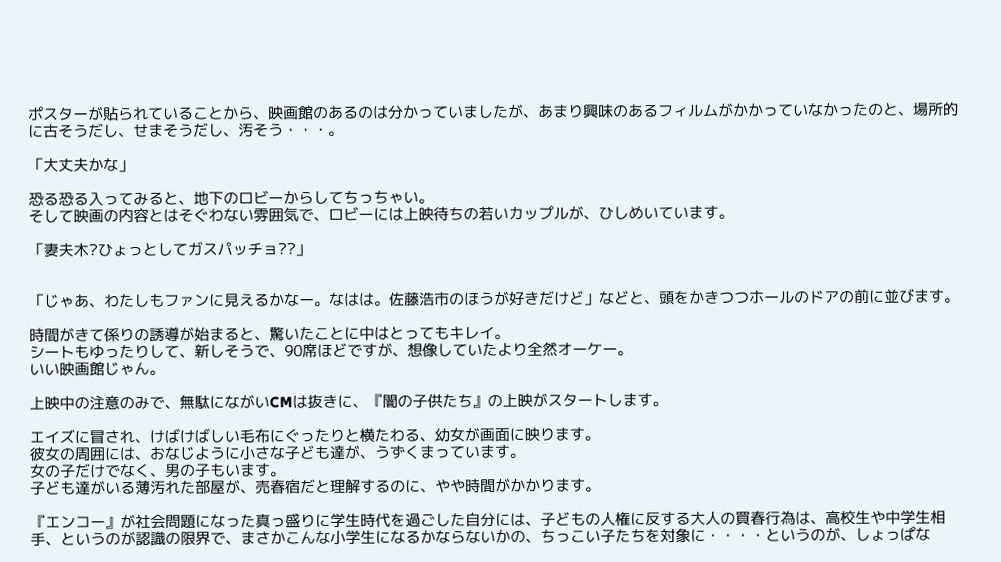ポスターが貼られていることから、映画館のあるのは分かっていましたが、あまり興味のあるフィルムがかかっていなかったのと、場所的に古そうだし、せまそうだし、汚そう・・・。

「大丈夫かな」

恐る恐る入ってみると、地下のロビーからしてちっちゃい。
そして映画の内容とはそぐわない雰囲気で、ロビーには上映待ちの若いカップルが、ひしめいています。

「妻夫木?ひょっとしてガスパッチョ??」


「じゃあ、わたしもファンに見えるかなー。なはは。佐藤浩市のほうが好きだけど」などと、頭をかきつつホールのドアの前に並びます。

時間がきて係りの誘導が始まると、驚いたことに中はとってもキレイ。
シートもゆったりして、新しそうで、90席ほどですが、想像していたより全然オーケー。
いい映画館じゃん。

上映中の注意のみで、無駄にながいCMは抜きに、『闇の子供たち』の上映がスタートします。

エイズに冒され、けばけばしい毛布にぐったりと横たわる、幼女が画面に映ります。
彼女の周囲には、おなじように小さな子ども達が、うずくまっています。
女の子だけでなく、男の子もいます。
子ども達がいる薄汚れた部屋が、売春宿だと理解するのに、やや時間がかかります。

『エンコー』が社会問題になった真っ盛りに学生時代を過ごした自分には、子どもの人権に反する大人の買春行為は、高校生や中学生相手、というのが認識の限界で、まさかこんな小学生になるかならないかの、ちっこい子たちを対象に・・・・というのが、しょっぱな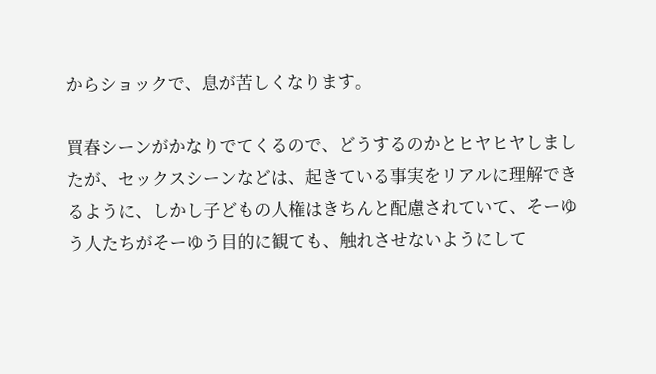からショックで、息が苦しくなります。

買春シーンがかなりでてくるので、どうするのかとヒヤヒヤしましたが、セックスシーンなどは、起きている事実をリアルに理解できるように、しかし子どもの人権はきちんと配慮されていて、そーゆう人たちがそーゆう目的に観ても、触れさせないようにして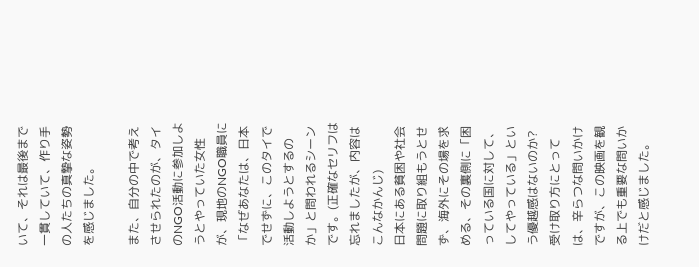いて、それは最後まで一貫していて、作り手の人たちの真摯な姿勢を感じました。

また、自分の中で考えさせられたのが、タイのNGO活動に参加しようとやっていた女性が、現地のNGO職員に「なぜあなたは、日本でせずに、このタイで活動しようとするのか」と問われるシーンです。(正確なセリフは忘れましたが、内容はこんなかんじ)
日本にある貧困や社会問題に取り組もうとせず、海外にその場を求める、その裏側に「困っている国に対して、してやっている」という優越感はないのか?
受け取り方にとっては、辛らつな問いかけですが、この映画を観る上でも重要な問いかけだと感じました。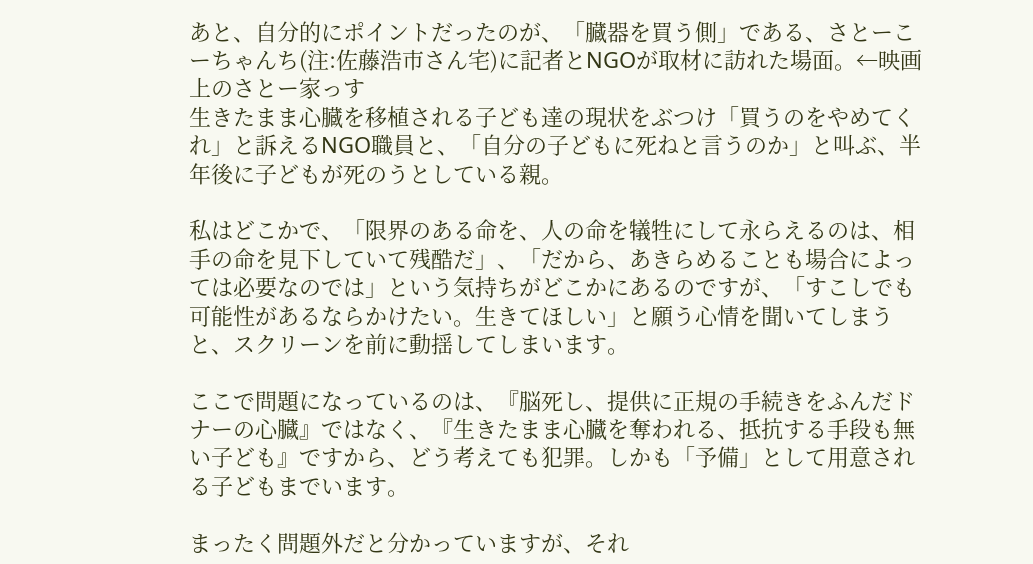あと、自分的にポイントだったのが、「臓器を買う側」である、さとーこーちゃんち(注:佐藤浩市さん宅)に記者とNGOが取材に訪れた場面。←映画上のさとー家っす
生きたまま心臓を移植される子ども達の現状をぶつけ「買うのをやめてくれ」と訴えるNGO職員と、「自分の子どもに死ねと言うのか」と叫ぶ、半年後に子どもが死のうとしている親。

私はどこかで、「限界のある命を、人の命を犠牲にして永らえるのは、相手の命を見下していて残酷だ」、「だから、あきらめることも場合によっては必要なのでは」という気持ちがどこかにあるのですが、「すこしでも可能性があるならかけたい。生きてほしい」と願う心情を聞いてしまうと、スクリーンを前に動揺してしまいます。

ここで問題になっているのは、『脳死し、提供に正規の手続きをふんだドナーの心臓』ではなく、『生きたまま心臓を奪われる、抵抗する手段も無い子ども』ですから、どう考えても犯罪。しかも「予備」として用意される子どもまでいます。

まったく問題外だと分かっていますが、それ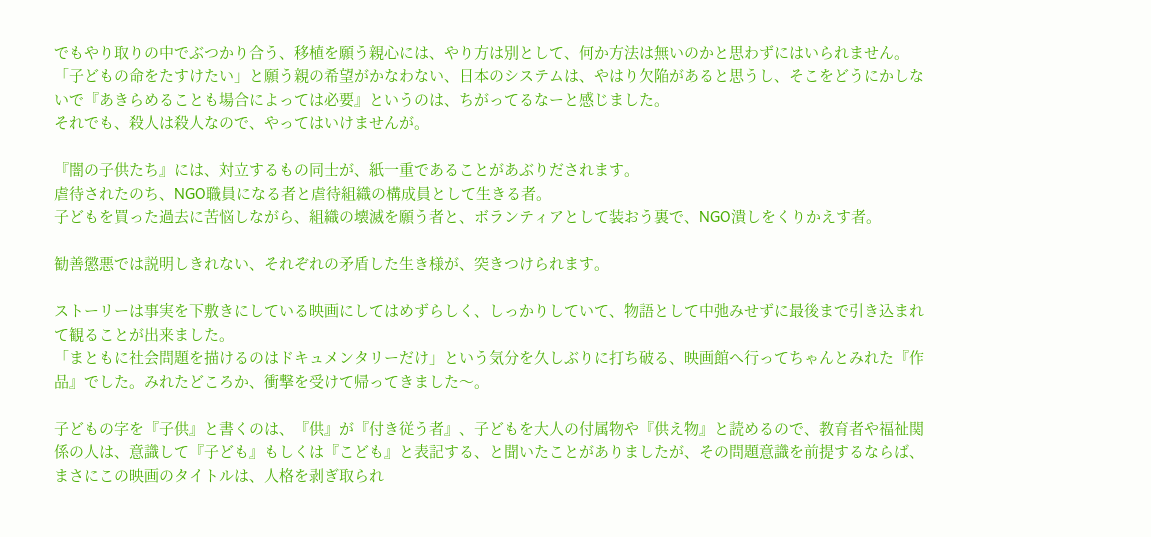でもやり取りの中でぶつかり合う、移植を願う親心には、やり方は別として、何か方法は無いのかと思わずにはいられません。
「子どもの命をたすけたい」と願う親の希望がかなわない、日本のシステムは、やはり欠陥があると思うし、そこをどうにかしないで『あきらめることも場合によっては必要』というのは、ちがってるなーと感じました。
それでも、殺人は殺人なので、やってはいけませんが。

『闇の子供たち』には、対立するもの同士が、紙一重であることがあぶりだされます。
虐待されたのち、NGO職員になる者と虐待組織の構成員として生きる者。
子どもを買った過去に苦悩しながら、組織の壊滅を願う者と、ボランティアとして装おう裏で、NGO潰しをくりかえす者。

勧善懲悪では説明しきれない、それぞれの矛盾した生き様が、突きつけられます。

ストーリーは事実を下敷きにしている映画にしてはめずらしく、しっかりしていて、物語として中弛みせずに最後まで引き込まれて観ることが出来ました。
「まともに社会問題を描けるのはドキュメンタリーだけ」という気分を久しぶりに打ち破る、映画館へ行ってちゃんとみれた『作品』でした。みれたどころか、衝撃を受けて帰ってきました〜。

子どもの字を『子供』と書くのは、『供』が『付き従う者』、子どもを大人の付属物や『供え物』と読めるので、教育者や福祉関係の人は、意識して『子ども』もしくは『こども』と表記する、と聞いたことがありましたが、その問題意識を前提するならば、まさにこの映画のタイトルは、人格を剥ぎ取られ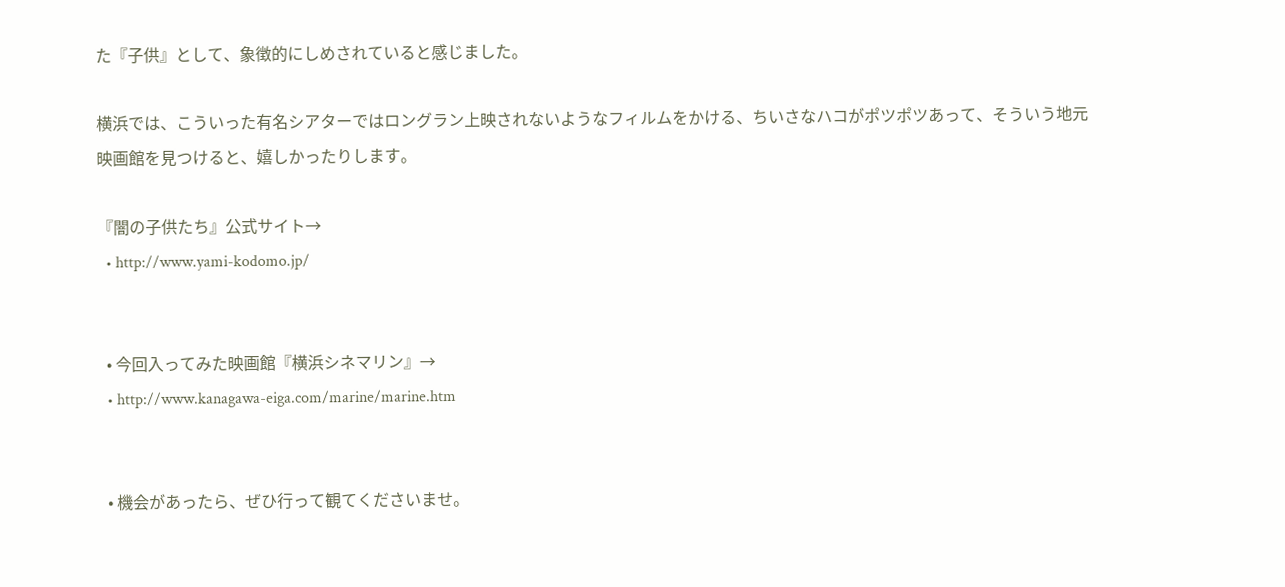た『子供』として、象徴的にしめされていると感じました。

横浜では、こういった有名シアターではロングラン上映されないようなフィルムをかける、ちいさなハコがポツポツあって、そういう地元映画館を見つけると、嬉しかったりします。

『闇の子供たち』公式サイト→
  • http://www.yami-kodomo.jp/


  • 今回入ってみた映画館『横浜シネマリン』→
  • http://www.kanagawa-eiga.com/marine/marine.htm


  • 機会があったら、ぜひ行って観てくださいませ。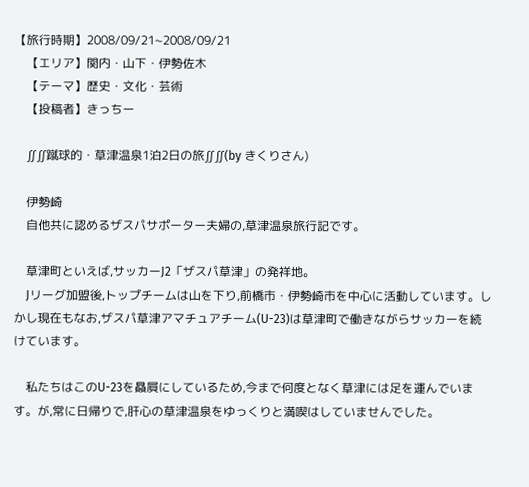【旅行時期】2008/09/21~2008/09/21
    【エリア】関内・山下・伊勢佐木
    【テーマ】歴史・文化・芸術
    【投稿者】きっちー

    ∬∬蹴球的・草津温泉1泊2日の旅∬∬(by きくりさん)

    伊勢崎
    自他共に認めるザスパサポーター夫婦の,草津温泉旅行記です。

    草津町といえば,サッカーJ2「ザスパ草津」の発祥地。
    Jリーグ加盟後,トップチームは山を下り,前橋市・伊勢崎市を中心に活動しています。しかし現在もなお,ザスパ草津アマチュアチーム(U-23)は草津町で働きながらサッカーを続けています。

    私たちはこのU-23を贔屓にしているため,今まで何度となく草津には足を運んでいます。が,常に日帰りで,肝心の草津温泉をゆっくりと満喫はしていませんでした。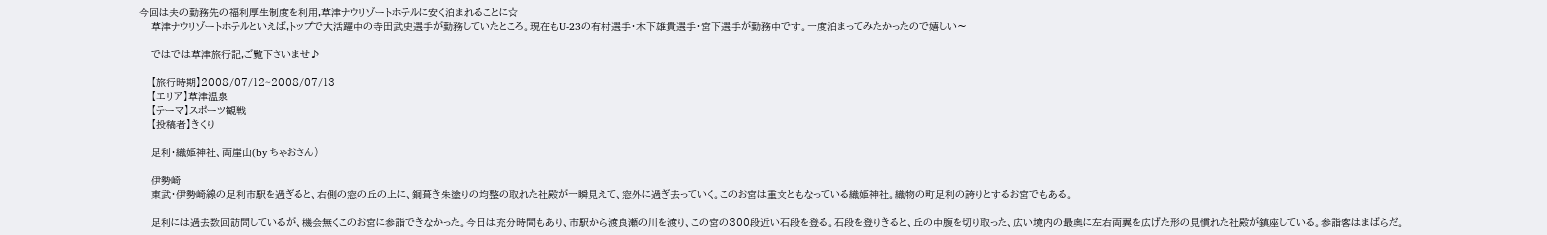今回は夫の勤務先の福利厚生制度を利用,草津ナウリゾートホテルに安く泊まれることに☆
    草津ナウリゾートホテルといえば,トップで大活躍中の寺田武史選手が勤務していたところ。現在もU-23の有村選手・木下雄貴選手・宮下選手が勤務中です。一度泊まってみたかったので嬉しい〜

    ではでは草津旅行記,ご覧下さいませ♪

    【旅行時期】2008/07/12~2008/07/13
    【エリア】草津温泉
    【テーマ】スポーツ観戦
    【投稿者】きくり

    足利・織姫神社、両崖山(by ちゃおさん)

    伊勢崎
    東武・伊勢崎線の足利市駅を過ぎると、右側の窓の丘の上に、銅葺き朱塗りの均整の取れた社殿が一瞬見えて、窓外に過ぎ去っていく。このお宮は重文ともなっている織姫神社。織物の町足利の誇りとするお宮でもある。

    足利には過去数回訪問しているが、機会無くこのお宮に参詣できなかった。今日は充分時間もあり、市駅から渡良瀬の川を渡り、この宮の300段近い石段を登る。石段を登りきると、丘の中腹を切り取った、広い境内の最奥に左右両翼を広げた形の見慣れた社殿が鎮座している。参詣客はまばらだ。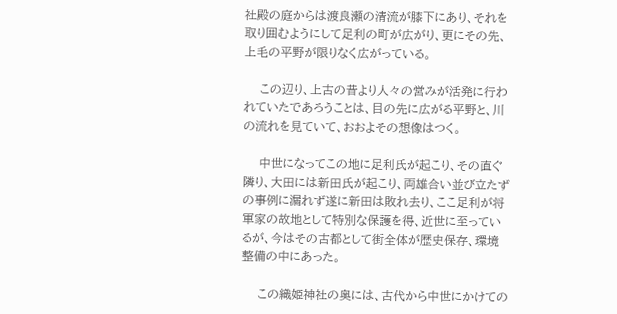社殿の庭からは渡良瀬の清流が膝下にあり、それを取り囲むようにして足利の町が広がり、更にその先、上毛の平野が限りなく広がっている。

    この辺り、上古の昔より人々の営みが活発に行われていたであろうことは、目の先に広がる平野と、川の流れを見ていて、おおよその想像はつく。

    中世になってこの地に足利氏が起こり、その直ぐ隣り、大田には新田氏が起こり、両雄合い並び立たずの事例に漏れず遂に新田は敗れ去り、ここ足利が将軍家の故地として特別な保護を得、近世に至っているが、今はその古都として街全体が歴史保存、環境整備の中にあった。

    この織姫神社の奥には、古代から中世にかけての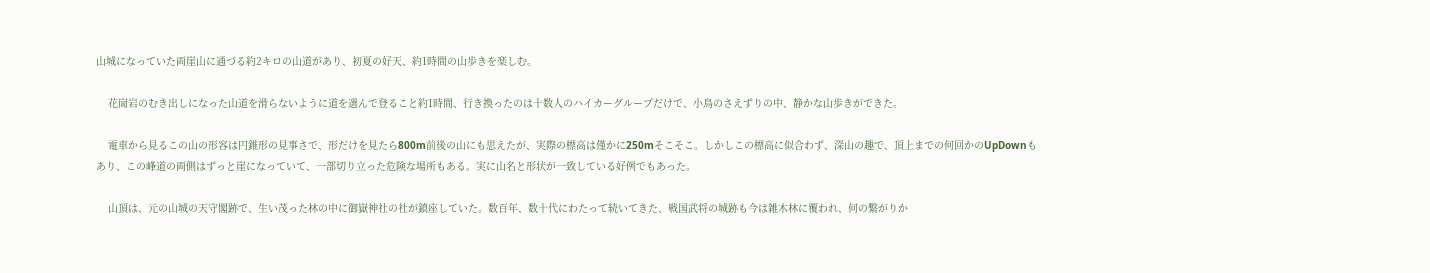山城になっていた両崖山に通づる約2キロの山道があり、初夏の好天、約1時間の山歩きを楽しむ。

    花崗岩のむき出しになった山道を滑らないように道を選んで登ること約1時間、行き換ったのは十数人のハイカーグループだけで、小鳥のさえずりの中、静かな山歩きができた。

    電車から見るこの山の形容は円錐形の見事さで、形だけを見たら800m前後の山にも思えたが、実際の標高は僅かに250mそこそこ。しかしこの標高に似合わず、深山の趣で、頂上までの何回かのUpDownもあり、この峰道の両側はずっと崖になっていて、一部切り立った危険な場所もある。実に山名と形状が一致している好例でもあった。

    山頂は、元の山城の天守閣跡で、生い茂った林の中に御嶽神社の社が鎮座していた。数百年、数十代にわたって続いてきた、戦国武将の城跡も今は雑木林に覆われ、何の繋がりか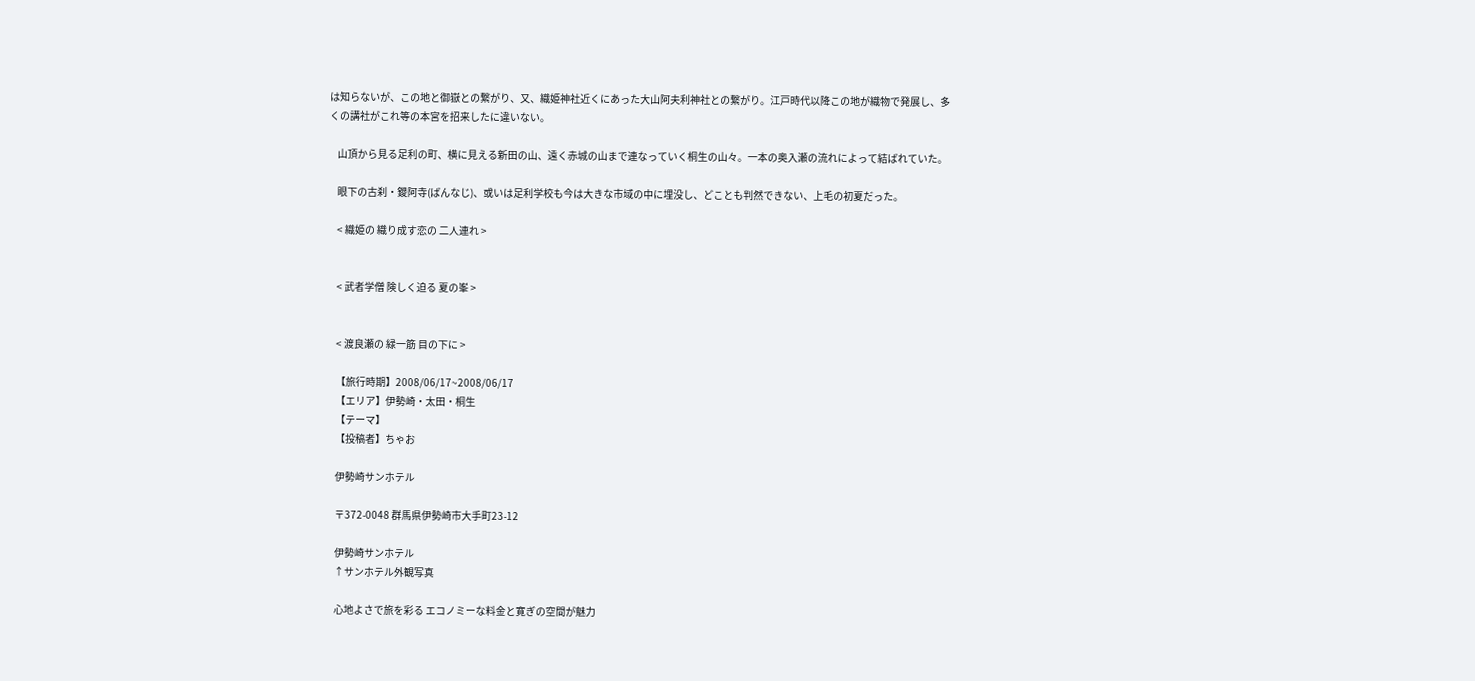は知らないが、この地と御嶽との繋がり、又、織姫神社近くにあった大山阿夫利神社との繋がり。江戸時代以降この地が織物で発展し、多くの講社がこれ等の本宮を招来したに違いない。

    山頂から見る足利の町、横に見える新田の山、遠く赤城の山まで連なっていく桐生の山々。一本の奥入瀬の流れによって結ばれていた。

    眼下の古刹・鑁阿寺(ばんなじ)、或いは足利学校も今は大きな市域の中に埋没し、どことも判然できない、上毛の初夏だった。

    < 織姫の 織り成す恋の 二人連れ >


    < 武者学僧 険しく迫る 夏の峯 >


    < 渡良瀬の 緑一筋 目の下に >

    【旅行時期】2008/06/17~2008/06/17
    【エリア】伊勢崎・太田・桐生
    【テーマ】
    【投稿者】ちゃお

    伊勢崎サンホテル

    〒372-0048 群馬県伊勢崎市大手町23-12

    伊勢崎サンホテル
    ↑サンホテル外観写真

    心地よさで旅を彩る エコノミーな料金と寛ぎの空間が魅力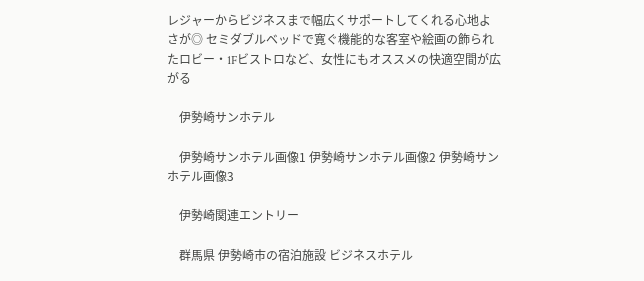レジャーからビジネスまで幅広くサポートしてくれる心地よさが◎ セミダブルベッドで寛ぐ機能的な客室や絵画の飾られたロビー・1Fビストロなど、女性にもオススメの快適空間が広がる

    伊勢崎サンホテル

    伊勢崎サンホテル画像1 伊勢崎サンホテル画像2 伊勢崎サンホテル画像3

    伊勢崎関連エントリー

    群馬県 伊勢崎市の宿泊施設 ビジネスホテル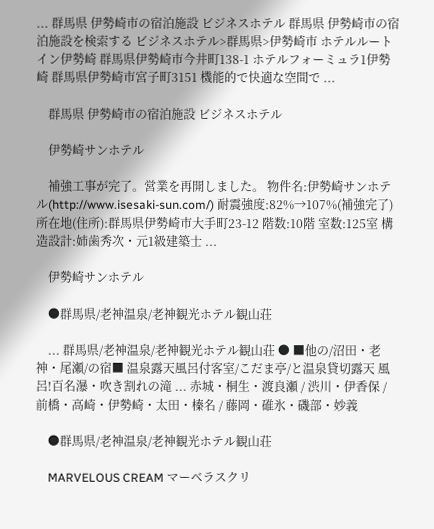... 群馬県 伊勢崎市の宿泊施設 ビジネスホテル 群馬県 伊勢崎市の宿泊施設を検索する ビジネスホテル>群馬県>伊勢崎市 ホテルルートイン伊勢崎 群馬県伊勢崎市今井町138-1 ホテルフォーミュラ1伊勢崎 群馬県伊勢崎市宮子町3151 機能的で快適な空間で ...

    群馬県 伊勢崎市の宿泊施設 ビジネスホテル

    伊勢崎サンホテル

    補強工事が完了。営業を再開しました。 物件名:伊勢崎サンホテル(http://www.isesaki-sun.com/) 耐震強度:82%→107%(補強完了) 所在地(住所):群馬県伊勢崎市大手町23-12 階数:10階 室数:125室 構造設計:姉歯秀次・元1級建築士 ...

    伊勢崎サンホテル

    ●群馬県/老神温泉/老神観光ホテル観山荘

    ... 群馬県/老神温泉/老神観光ホテル観山荘 ● ■他の/沼田・老神・尾瀬/の宿■ 温泉露天風呂付客室/こだま亭/と温泉貸切露天 風呂!百名瀑・吹き割れの滝 ... 赤城・桐生・渡良瀬 / 渋川・伊香保 / 前橋・高崎・伊勢崎・太田・榛名 / 藤岡・碓氷・磯部・妙義

    ●群馬県/老神温泉/老神観光ホテル観山荘

    MARVELOUS CREAM マーベラスクリ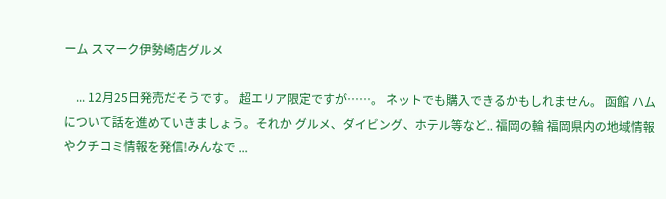ーム スマーク伊勢崎店グルメ

    ... 12月25日発売だそうです。 超エリア限定ですが……。 ネットでも購入できるかもしれません。 函館 ハム について話を進めていきましょう。それか グルメ、ダイビング、ホテル等など.. 福岡の輪 福岡県内の地域情報やクチコミ情報を発信!みんなで ...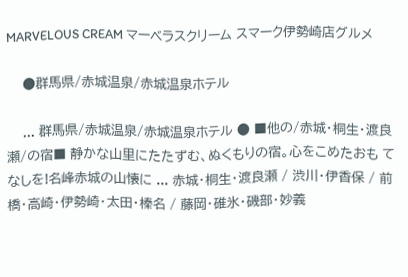MARVELOUS CREAM マーベラスクリーム スマーク伊勢崎店グルメ

    ●群馬県/赤城温泉/赤城温泉ホテル

    ... 群馬県/赤城温泉/赤城温泉ホテル ● ■他の/赤城・桐生・渡良瀬/の宿■ 静かな山里にたたずむ、ぬくもりの宿。心をこめたおも てなしを!名峰赤城の山懐に ... 赤城・桐生・渡良瀬 / 渋川・伊香保 / 前橋・高崎・伊勢崎・太田・榛名 / 藤岡・碓氷・磯部・妙義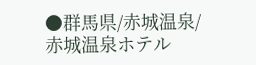●群馬県/赤城温泉/赤城温泉ホテル